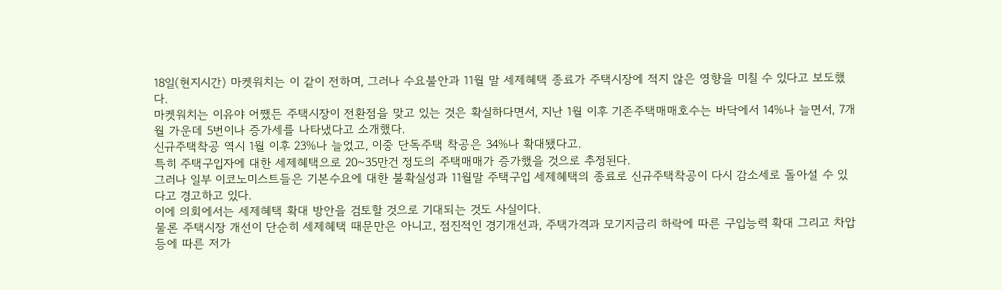18일(현지시간) 마켓워치는 이 같이 전하며, 그러나 수요불안과 11월 말 세제혜택 종료가 주택시장에 적지 않은 영향을 미칠 수 있다고 보도했다.
마켓워치는 이유야 어쨌든 주택시장이 전환점을 맞고 있는 것은 확실하다면서, 지난 1월 이후 기존주택매매호수는 바닥에서 14%나 늘면서, 7개월 가운데 5번이나 증가세를 나타냈다고 소개했다.
신규주택착공 역시 1월 이후 23%나 늘었고, 이중 단독주택 착공은 34%나 확대됐다고.
특히 주택구입자에 대한 세제혜택으로 20~35만건 정도의 주택매매가 증가했을 것으로 추정된다.
그러나 일부 이코노미스트들은 기본수요에 대한 불확실성과 11월말 주택구입 세제혜택의 종료로 신규주택착공이 다시 감소세로 돌아설 수 있다고 경고하고 있다.
이에 의회에서는 세제혜택 확대 방안을 검토할 것으로 기대되는 것도 사실이다.
물론 주택시장 개선이 단순히 세제혜택 때문만은 아니고, 점진적인 경기개선과, 주택가격과 모기지금리 하락에 따른 구입능력 확대 그리고 차압 등에 따른 저가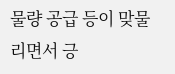물량 공급 등이 맞물리면서 긍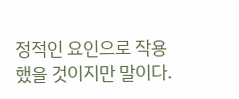정적인 요인으로 작용했을 것이지만 말이다.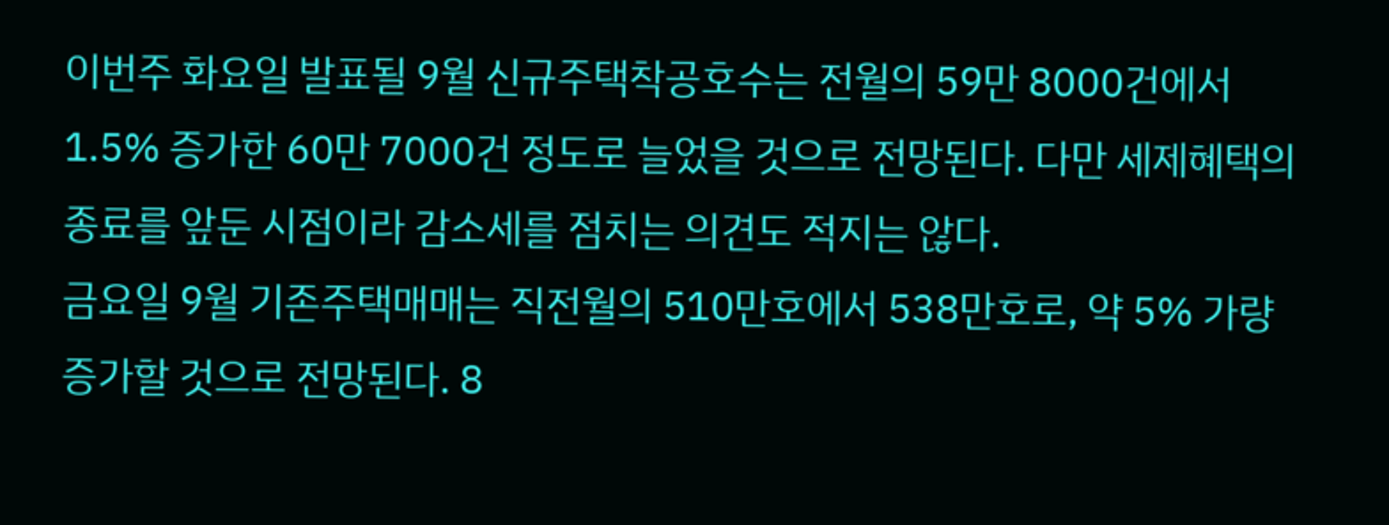이번주 화요일 발표될 9월 신규주택착공호수는 전월의 59만 8000건에서 1.5% 증가한 60만 7000건 정도로 늘었을 것으로 전망된다. 다만 세제혜택의 종료를 앞둔 시점이라 감소세를 점치는 의견도 적지는 않다.
금요일 9월 기존주택매매는 직전월의 510만호에서 538만호로, 약 5% 가량 증가할 것으로 전망된다. 8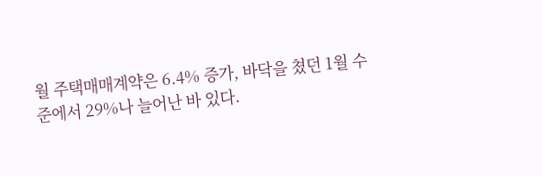월 주택매매계약은 6.4% 증가, 바닥을 쳤던 1월 수준에서 29%나 늘어난 바 있다.